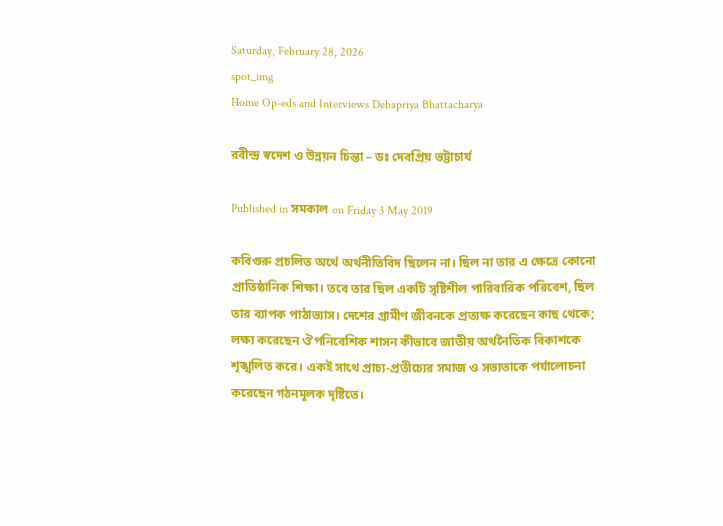Saturday, February 28, 2026
spot_img
Home Op-eds and Interviews Debapriya Bhattacharya

রবীন্দ্র স্বদেশ ও উন্নয়ন চিন্তা – ডঃ দেবপ্রিয় ভট্টাচার্য

Published in সমকাল on Friday 3 May 2019

কবিগুরু প্রচলিত অর্থে অর্থনীতিবিদ ছিলেন না। ছিল না তার এ ক্ষেত্রে কোনো প্রাতিষ্ঠানিক শিক্ষা। তবে তার ছিল একটি সৃষ্টিশীল পারিবারিক পরিবেশ, ছিল তার ব্যাপক পাঠাভ্যাস। দেশের গ্রামীণ জীবনকে প্রত্যক্ষ করেছেন কাছ থেকে; লক্ষ্য করেছেন ঔপনিবেশিক শাসন কীভাবে জাতীয় অর্থনৈতিক বিকাশকে শৃঙ্খলিত করে। একই সাথে প্রাচ্য-প্রতীচ্যের সমাজ ও সভ্যতাকে পর্যালোচনা করেছেন গঠনমূলক দৃষ্টিতে।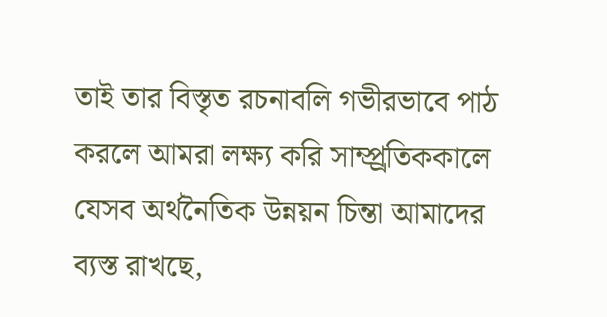তাই তার বিস্তৃত রচনাবলি গভীরভাবে পাঠ করলে আমরা লক্ষ্য করি সাম্প্র্রতিককালে যেসব অর্থনৈতিক উন্নয়ন চিন্তা আমাদের ব্যস্ত রাখছে,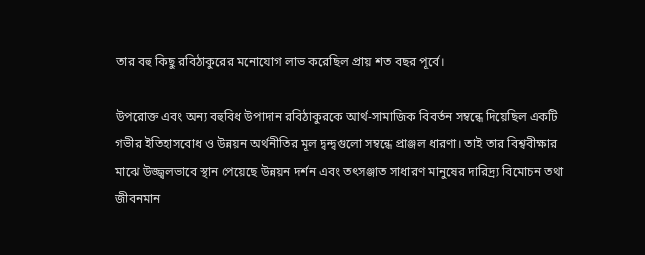তার বহু কিছু রবিঠাকুরের মনোযোগ লাভ করেছিল প্রায় শত বছর পূর্বে।

উপরোক্ত এবং অন্য বহুবিধ উপাদান রবিঠাকুরকে আর্থ-সামাজিক বিবর্তন সম্বন্ধে দিয়েছিল একটি গভীর ইতিহাসবোধ ও উন্নয়ন অর্থনীতির মূল দ্বন্দ্বগুলো সম্বন্ধে প্রাঞ্জল ধারণা। তাই তার বিশ্ববীক্ষার মাঝে উজ্জ্বলভাবে স্থান পেয়েছে উন্নয়ন দর্শন এবং তৎসঞ্জাত সাধারণ মানুষের দারিদ্র্য বিমোচন তথা জীবনমান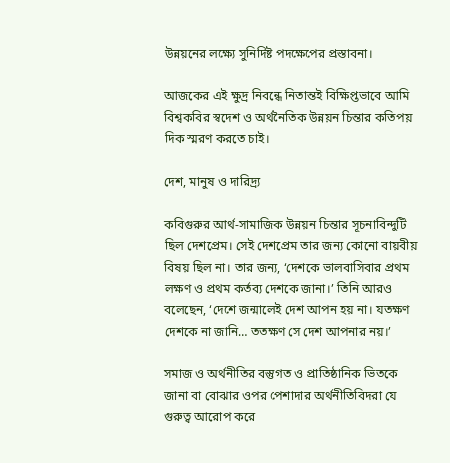উন্নয়নের লক্ষ্যে সুনির্দিষ্ট পদক্ষেপের প্রস্তাবনা।

আজকের এই ক্ষুদ্র নিবন্ধে নিতান্তই বিক্ষিপ্তভাবে আমি বিশ্বকবির স্বদেশ ও অর্থনৈতিক উন্নয়ন চিন্তার কতিপয় দিক স্মরণ করতে চাই।

দেশ, মানুষ ও দারিদ্র্য

কবিগুরুর আর্থ-সামাজিক উন্নয়ন চিন্তার সূচনাবিন্দুটি ছিল দেশপ্রেম। সেই দেশপ্রেম তার জন্য কোনো বায়বীয় বিষয় ছিল না। তার জন্য, ‘দেশকে ভালবাসিবার প্রথম লক্ষণ ও প্রথম কর্তব্য দেশকে জানা।’ তিনি আরও বলেছেন, ‘দেশে জন্মালেই দেশ আপন হয় না। যতক্ষণ দেশকে না জানি… ততক্ষণ সে দেশ আপনার নয়।’

সমাজ ও অর্থনীতির বস্তুগত ও প্রাতিষ্ঠানিক ভিতকে জানা বা বোঝার ওপর পেশাদার অর্থনীতিবিদরা যে গুরুত্ব আরোপ করে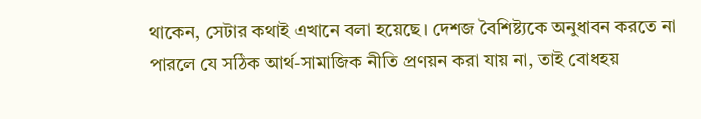থাকেন, সেটার কথাই এখানে বলা হয়েছে। দেশজ বৈশিষ্ট্যকে অনুধাবন করতে না পারলে যে সঠিক আর্থ-সামাজিক নীতি প্রণয়ন করা যায় না, তাই বোধহয়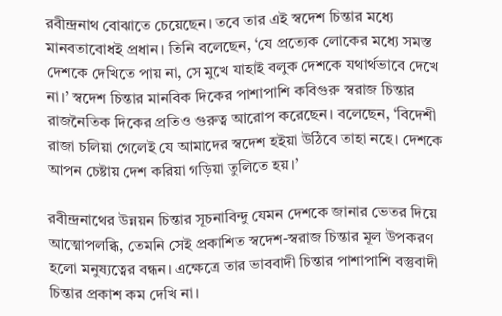রবীন্দ্রনাথ বোঝাতে চেয়েছেন। তবে তার এই স্বদেশ চিন্তার মধ্যে মানবতাবোধই প্রধান। তিনি বলেছেন, ‘যে প্রত্যেক লোকের মধ্যে সমস্ত দেশকে দেখিতে পায় না, সে মুখে যাহাই বলুক দেশকে যথার্থভাবে দেখে না।’ স্বদেশ চিন্তার মানবিক দিকের পাশাপাশি কবিগুরু স্বরাজ চিন্তার রাজনৈতিক দিকের প্রতিও গুরুত্ব আরোপ করেছেন। বলেছেন, ‘বিদেশী রাজা চলিয়া গেলেই যে আমাদের স্বদেশ হইয়া উঠিবে তাহা নহে। দেশকে আপন চেষ্টায় দেশ করিয়া গড়িয়া তুলিতে হয়।’

রবীন্দ্রনাথের উন্নয়ন চিন্তার সূচনাবিন্দু যেমন দেশকে জানার ভেতর দিয়ে আত্মোপলব্ধি, তেমনি সেই প্রকাশিত স্বদেশ-স্বরাজ চিন্তার মূল উপকরণ হলো মনুষ্যত্বের বন্ধন। এক্ষেত্রে তার ভাববাদী চিন্তার পাশাপাশি বস্তুবাদী চিন্তার প্রকাশ কম দেখি না।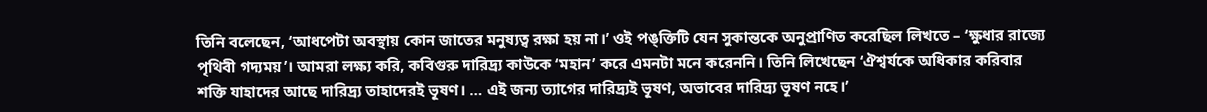তিনি বলেছেন, ‘আধপেটা অবস্থায় কোন জাতের মনুষ্যত্ব রক্ষা হয় না।’ ওই পঙ্‌ক্তিটি যেন সুকান্তকে অনুপ্রাণিত করেছিল লিখতে – ‘ক্ষুধার রাজ্যে পৃথিবী গদ্যময়’। আমরা লক্ষ্য করি, কবিগুরু দারিদ্র্য কাউকে ‘মহান’ করে এমনটা মনে করেননি। তিনি লিখেছেন ‘ঐশ্বর্যকে অধিকার করিবার শক্তি যাহাদের আছে দারিদ্র্য তাহাদেরই ভূষণ। … এই জন্য ত্যাগের দারিদ্র্যই ভূষণ, অভাবের দারিদ্র্য ভূষণ নহে।’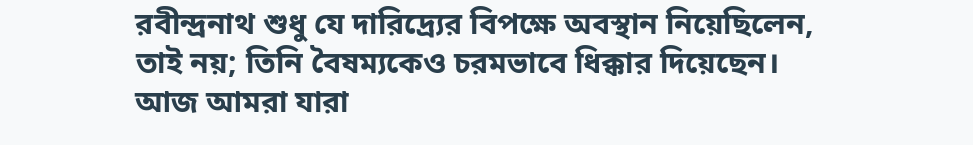রবীন্দ্রনাথ শুধু যে দারিদ্র্যের বিপক্ষে অবস্থান নিয়েছিলেন, তাই নয়; তিনি বৈষম্যকেও চরমভাবে ধিক্কার দিয়েছেন। আজ আমরা যারা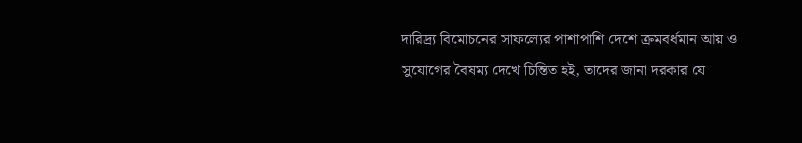দারিদ্র্য বিমোচনের সাফল্যের পাশাপাশি দেশে ক্রমবর্ধমান আয় ও সুযোগের বৈষম্য দেখে চিন্তিত হই, তাদের জানা দরকার যে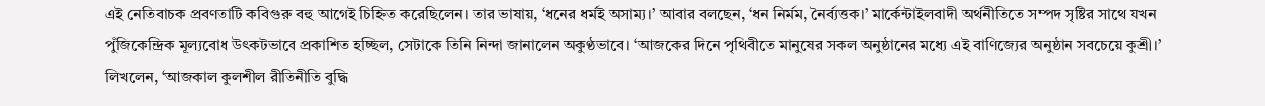এই নেতিবাচক প্রবণতাটি কবিগুরু বহু আগেই চিহ্নিত করেছিলেন। তার ভাষায়, ‘ধনের ধর্মই অসাম্য।’ আবার বলছেন, ‘ধন নির্মম, নৈর্ব্যত্তক।’ মার্কেন্টাইলবাদী অর্থনীতিতে সম্পদ সৃষ্টির সাথে যখন পুঁজিকেন্দ্রিক মূল্যবোধ উৎকটভাবে প্রকাশিত হচ্ছিল, সেটাকে তিনি নিন্দা জানালেন অকুণ্ঠভাবে। ‘আজকের দিনে পৃথিবীতে মানুষের সকল অনুষ্ঠানের মধ্যে এই বাণিজ্যের অনুষ্ঠান সবচেয়ে কুশ্রী।’ লিখলেন, ‘আজকাল কুলশীল রীতিনীতি বুদ্ধি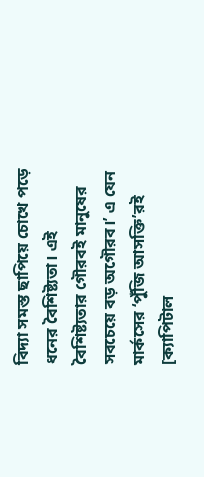বিদ্যা সমস্ত ছাপিয়ে চোখে পড়ে ধনের বৈশিষ্ট্যতা। এই বৈশিষ্ট্যতার গৌরবই মানুষের সবচেয়ে বড় অগৌরব।’ এ যেন মার্কসের ‘পুঁজি আসক্তি’রই [ক্যাপিটাল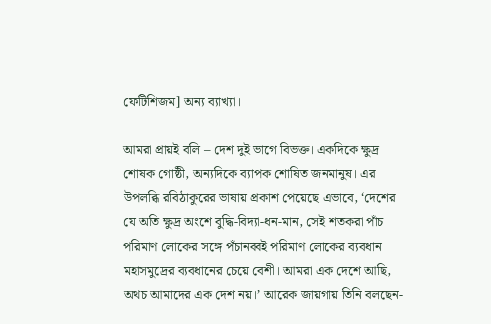ফেটিশিজম] অন্য ব্যাখ্যা।

আমরা প্রায়ই বলি – দেশ দুই ভাগে বিভক্ত। একদিকে ক্ষুদ্র শোষক গোষ্ঠী, অন্যদিকে ব্যাপক শোষিত জনমানুষ। এর উপলব্ধি রবিঠাকুরের ভাষায় প্রকাশ পেয়েছে এভাবে, ‘দেশের যে অতি ক্ষুদ্র অংশে বুদ্ধি-বিদ্যা-ধন-মান, সেই শতকরা পাঁচ পরিমাণ লোকের সঙ্গে পঁচানব্বই পরিমাণ লোকের ব্যবধান মহাসমুদ্রের ব্যবধানের চেয়ে বেশী। আমরা এক দেশে আছি, অথচ আমাদের এক দেশ নয়।’ আরেক জায়গায় তিনি বলছেন-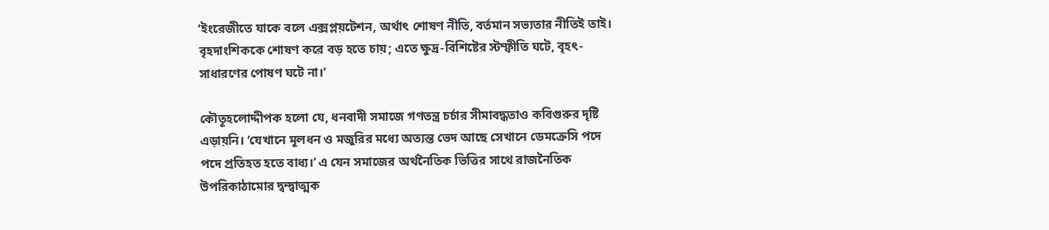‘ইংরেজীতে যাকে বলে এক্সপ্লয়টেশন, অর্থাৎ শোষণ নীতি, বর্তমান সভ্যতার নীতিই তাই। বৃহদাংশিককে শোষণ করে বড় হতে চায়; এতে ক্ষুদ্র-বিশিষ্টের স্টম্ফীতি ঘটে, বৃহৎ-সাধারণের পোষণ ঘটে না।’

কৌতূহলোদ্দীপক হলো যে, ধনবাদী সমাজে গণতন্ত্র চর্চার সীমাবদ্ধতাও কবিগুরুর দৃষ্টি এড়ায়নি। ‘যেখানে মূলধন ও মজুরির মধ্যে অত্যন্ত ভেদ আছে সেখানে ডেমক্রেসি পদে পদে প্রতিহত হতে বাধ্য।’ এ যেন সমাজের অর্থনৈতিক ভিত্তির সাথে রাজনৈতিক উপরিকাঠামোর দ্বন্দ্বাত্মক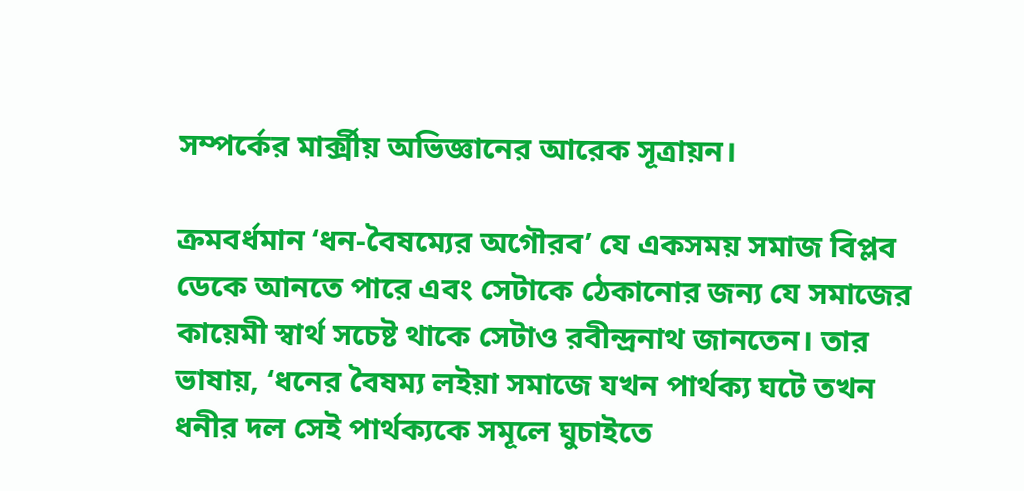সম্পর্কের মার্ক্সীয় অভিজ্ঞানের আরেক সূত্রায়ন।

ক্রমবর্ধমান ‘ধন-বৈষম্যের অগৌরব’ যে একসময় সমাজ বিপ্লব ডেকে আনতে পারে এবং সেটাকে ঠেকানোর জন্য যে সমাজের কায়েমী স্বার্থ সচেষ্ট থাকে সেটাও রবীন্দ্রনাথ জানতেন। তার ভাষায়, ‘ধনের বৈষম্য লইয়া সমাজে যখন পার্থক্য ঘটে তখন ধনীর দল সেই পার্থক্যকে সমূলে ঘুচাইতে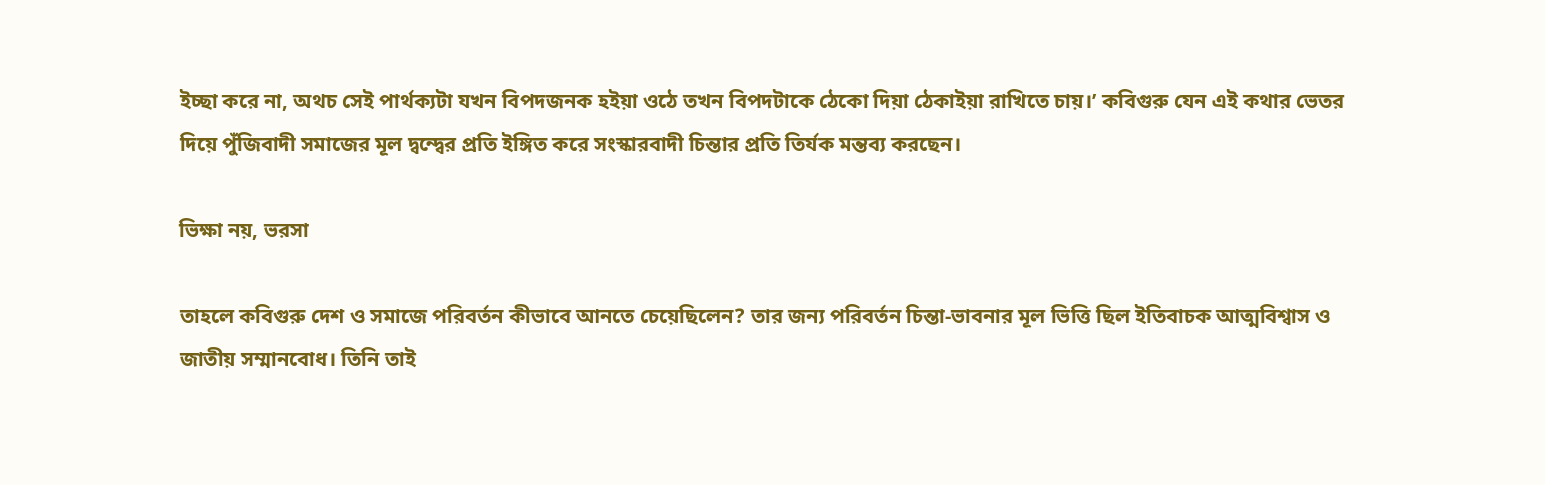ইচ্ছা করে না, অথচ সেই পার্থক্যটা যখন বিপদজনক হইয়া ওঠে তখন বিপদটাকে ঠেকো দিয়া ঠেকাইয়া রাখিতে চায়।’ কবিগুরু যেন এই কথার ভেতর দিয়ে পুঁজিবাদী সমাজের মূল দ্বন্দ্বের প্রতি ইঙ্গিত করে সংস্কারবাদী চিন্তার প্রতি তির্যক মন্তব্য করছেন।

ভিক্ষা নয়, ভরসা

তাহলে কবিগুরু দেশ ও সমাজে পরিবর্তন কীভাবে আনতে চেয়েছিলেন? তার জন্য পরিবর্তন চিন্তা-ভাবনার মূল ভিত্তি ছিল ইতিবাচক আত্মবিশ্বাস ও জাতীয় সম্মানবোধ। তিনি তাই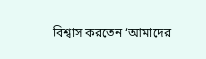বিশ্বাস করতেন ‘আমাদের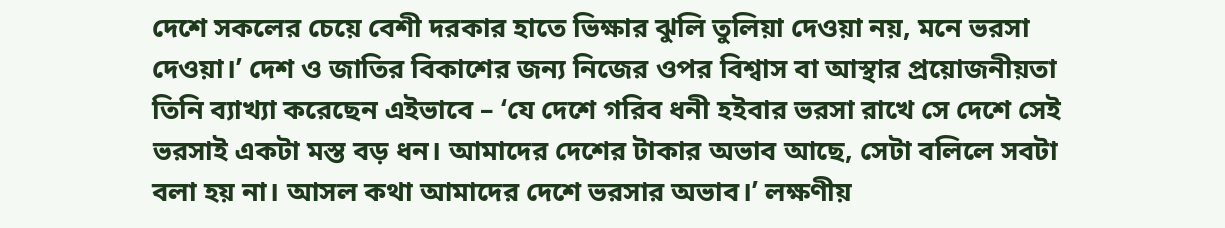দেশে সকলের চেয়ে বেশী দরকার হাতে ভিক্ষার ঝুলি তুলিয়া দেওয়া নয়, মনে ভরসা দেওয়া।’ দেশ ও জাতির বিকাশের জন্য নিজের ওপর বিশ্বাস বা আস্থার প্রয়োজনীয়তা তিনি ব্যাখ্যা করেছেন এইভাবে – ‘যে দেশে গরিব ধনী হইবার ভরসা রাখে সে দেশে সেই ভরসাই একটা মস্ত বড় ধন। আমাদের দেশের টাকার অভাব আছে, সেটা বলিলে সবটা বলা হয় না। আসল কথা আমাদের দেশে ভরসার অভাব।’ লক্ষণীয়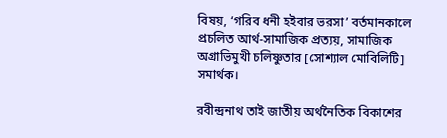বিষয়, ‘গরিব ধনী হইবার ভরসা’ বর্তমানকালে প্রচলিত আর্থ-সামাজিক প্রত্যয়, সামাজিক অগ্রাভিমুখী চলিষ্ণুতার [সোশ্যাল মোবিলিটি] সমার্থক।

রবীন্দ্রনাথ তাই জাতীয় অর্থনৈতিক বিকাশের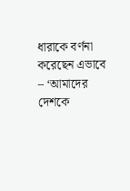ধারাকে বর্ণনা করেছেন এভাবে – ‘আমাদের দেশকে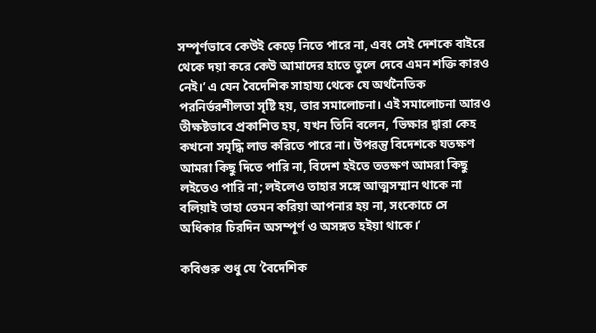সম্পূর্ণভাবে কেউই কেড়ে নিতে পারে না, এবং সেই দেশকে বাইরে থেকে দয়া করে কেউ আমাদের হাতে তুলে দেবে এমন শক্তি কারও নেই।’ এ যেন বৈদেশিক সাহায্য থেকে যে অর্থনৈতিক পরনির্ভরশীলতা সৃষ্টি হয়, তার সমালোচনা। এই সমালোচনা আরও তীক্ষষ্টভাবে প্রকাশিত হয়, যখন তিনি বলেন, ‘ভিক্ষার দ্বারা কেহ কখনো সমৃদ্ধি লাভ করিতে পারে না। উপরন্তু বিদেশকে যতক্ষণ আমরা কিছু দিতে পারি না, বিদেশ হইতে ততক্ষণ আমরা কিছু লইতেও পারি না; লইলেও তাহার সঙ্গে আত্মসম্মান থাকে না বলিয়াই তাহা তেমন করিয়া আপনার হয় না, সংকোচে সে অধিকার চিরদিন অসম্পূর্ণ ও অসঙ্গত হইয়া থাকে।’

কবিগুরু শুধু যে ‘বৈদেশিক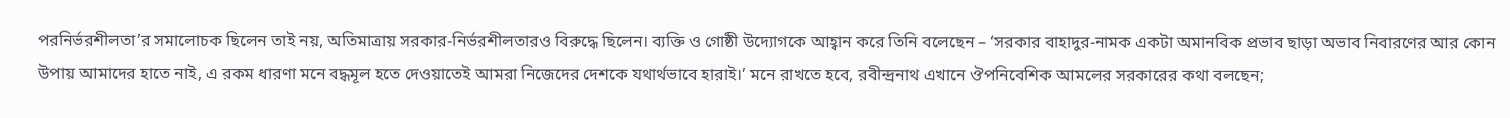পরনির্ভরশীলতা’র সমালোচক ছিলেন তাই নয়, অতিমাত্রায় সরকার-নির্ভরশীলতারও বিরুদ্ধে ছিলেন। ব্যক্তি ও গোষ্ঠী উদ্যোগকে আহ্বান করে তিনি বলেছেন – ‘সরকার বাহাদুর-নামক একটা অমানবিক প্রভাব ছাড়া অভাব নিবারণের আর কোন উপায় আমাদের হাতে নাই, এ রকম ধারণা মনে বদ্ধমূল হতে দেওয়াতেই আমরা নিজেদের দেশকে যথার্থভাবে হারাই।’ মনে রাখতে হবে, রবীন্দ্রনাথ এখানে ঔপনিবেশিক আমলের সরকারের কথা বলছেন;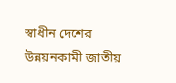স্বাধীন দেশের উন্নয়নকামী জাতীয়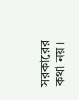সরকারের কথা নয়।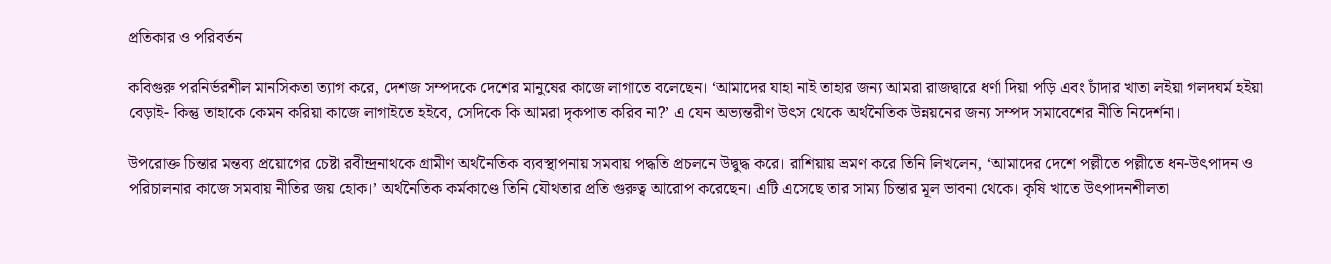প্রতিকার ও পরিবর্তন

কবিগুরু পরনির্ভরশীল মানসিকতা ত্যাগ করে, দেশজ সম্পদকে দেশের মানুষের কাজে লাগাতে বলেছেন। ‘আমাদের যাহা নাই তাহার জন্য আমরা রাজদ্বারে ধর্ণা দিয়া পড়ি এবং চাঁদার খাতা লইয়া গলদঘর্ম হইয়া বেড়াই- কিন্তু তাহাকে কেমন করিয়া কাজে লাগাইতে হইবে, সেদিকে কি আমরা দৃকপাত করিব না?’ এ যেন অভ্যন্তরীণ উৎস থেকে অর্থনৈতিক উন্নয়নের জন্য সম্পদ সমাবেশের নীতি নিদের্শনা।

উপরোক্ত চিন্তার মন্তব্য প্রয়োগের চেষ্টা রবীন্দ্রনাথকে গ্রামীণ অর্থনৈতিক ব্যবস্থাপনায় সমবায় পদ্ধতি প্রচলনে উদ্বুদ্ধ করে। রাশিয়ায় ভ্রমণ করে তিনি লিখলেন, ‘আমাদের দেশে পল্লীতে পল্লীতে ধন-উৎপাদন ও পরিচালনার কাজে সমবায় নীতির জয় হোক।’ অর্থনৈতিক কর্মকাণ্ডে তিনি যৌথতার প্রতি গুরুত্ব আরোপ করেছেন। এটি এসেছে তার সাম্য চিন্তার মূল ভাবনা থেকে। কৃষি খাতে উৎপাদনশীলতা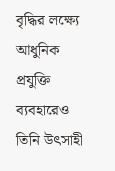বৃদ্ধির লক্ষ্যে আধুনিক প্রযুক্তি ব্যবহারেও তিনি উৎসাহী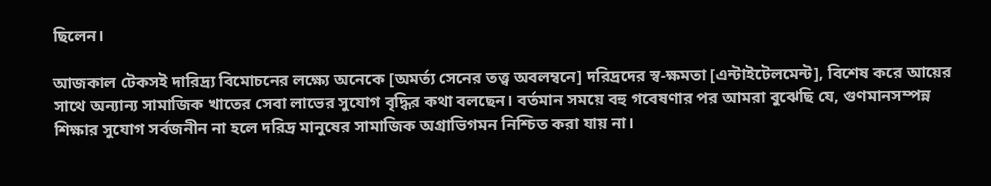ছিলেন।

আজকাল টেকসই দারিদ্র্য বিমোচনের লক্ষ্যে অনেকে [অমর্ত্য সেনের তত্ত্ব অবলম্বনে] দরিদ্রদের স্ব-ক্ষমতা [এন্টাইটেলমেন্ট], বিশেষ করে আয়ের সাথে অন্যান্য সামাজিক খাতের সেবা লাভের সুযোগ বৃদ্ধির কথা বলছেন। বর্তমান সময়ে বহু গবেষণার পর আমরা বুঝেছি যে, গুণমানসম্পন্ন শিক্ষার সুযোগ সর্বজনীন না হলে দরিদ্র মানুষের সামাজিক অগ্রাভিগমন নিশ্চিত করা যায় না।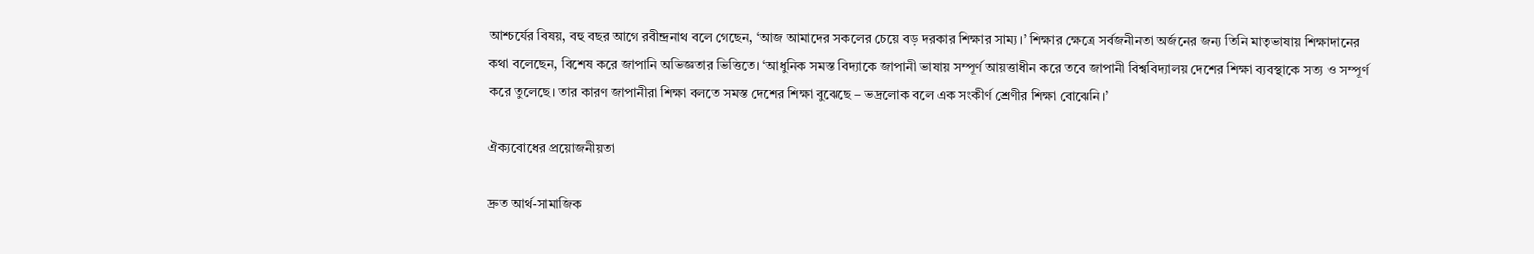আশ্চর্যের বিষয়, বহু বছর আগে রবীন্দ্রনাথ বলে গেছেন, ‘আজ আমাদের সকলের চেয়ে বড় দরকার শিক্ষার সাম্য।’ শিক্ষার ক্ষেত্রে সর্বজনীনতা অর্জনের জন্য তিনি মাতৃভাষায় শিক্ষাদানের কথা বলেছেন, বিশেষ করে জাপানি অভিজ্ঞতার ভিত্তিতে। ‘আধুনিক সমস্ত বিদ্যাকে জাপানী ভাষায় সম্পূর্ণ আয়ত্তাধীন করে তবে জাপানী বিশ্ববিদ্যালয় দেশের শিক্ষা ব্যবস্থাকে সত্য ও সম্পূর্ণ করে তুলেছে। তার কারণ জাপানীরা শিক্ষা বলতে সমস্ত দেশের শিক্ষা বুঝেছে – ভদ্রলোক বলে এক সংকীর্ণ শ্রেণীর শিক্ষা বোঝেনি।’

ঐক্যবোধের প্রয়োজনীয়তা

দ্রুত আর্থ-সামাজিক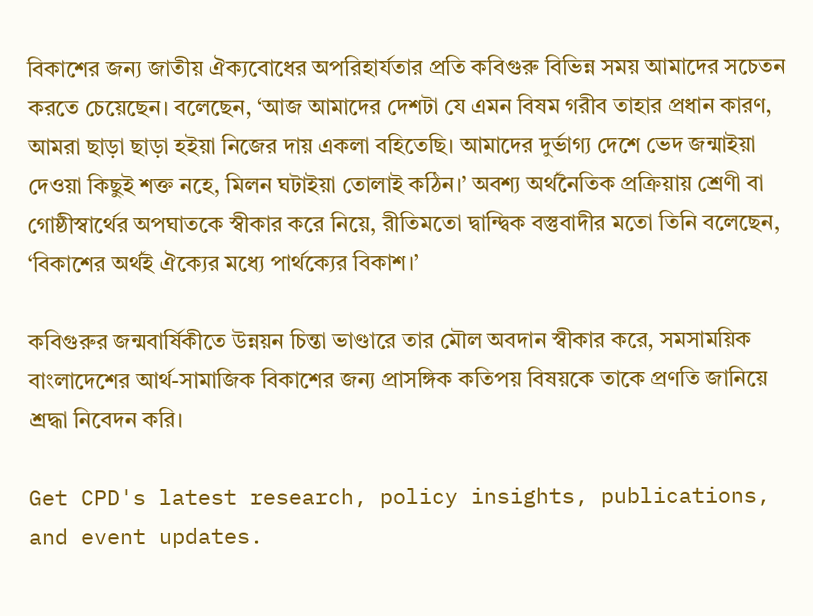বিকাশের জন্য জাতীয় ঐক্যবোধের অপরিহার্যতার প্রতি কবিগুরু বিভিন্ন সময় আমাদের সচেতন করতে চেয়েছেন। বলেছেন, ‘আজ আমাদের দেশটা যে এমন বিষম গরীব তাহার প্রধান কারণ, আমরা ছাড়া ছাড়া হইয়া নিজের দায় একলা বহিতেছি। আমাদের দুর্ভাগ্য দেশে ভেদ জন্মাইয়া দেওয়া কিছুই শক্ত নহে, মিলন ঘটাইয়া তোলাই কঠিন।’ অবশ্য অর্থনৈতিক প্রক্রিয়ায় শ্রেণী বা গোষ্ঠীস্বার্থের অপঘাতকে স্বীকার করে নিয়ে, রীতিমতো দ্বান্দ্বিক বস্তুবাদীর মতো তিনি বলেছেন, ‘বিকাশের অর্থই ঐক্যের মধ্যে পার্থক্যের বিকাশ।’

কবিগুরুর জন্মবার্ষিকীতে উন্নয়ন চিন্তা ভাণ্ডারে তার মৌল অবদান স্বীকার করে, সমসাময়িক বাংলাদেশের আর্থ-সামাজিক বিকাশের জন্য প্রাসঙ্গিক কতিপয় বিষয়কে তাকে প্রণতি জানিয়ে শ্রদ্ধা নিবেদন করি।

Get CPD's latest research, policy insights, publications, and event updates.